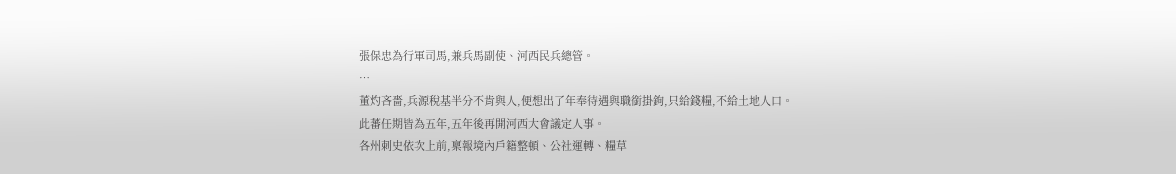張保忠為行軍司馬,兼兵馬副使、河西民兵總管。
…
董灼吝嗇,兵源稅基半分不肯與人,便想出了年奉待遇與職銜掛鉤,只給錢糧,不給土地人口。
此蕃任期皆為五年,五年後再開河西大會議定人事。
各州刺史依次上前,稟報境內戶籍整頓、公社運轉、糧草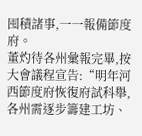囤積諸事,一一報備節度府。
董灼待各州彙報完畢,按大會議程宣告:“明年河西節度府恢復府試科舉,各州需逐步籌建工坊、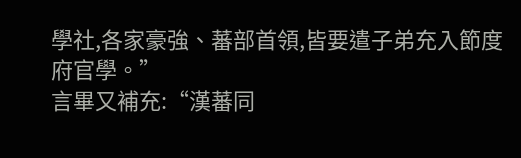學社,各家豪強、蕃部首領,皆要遣子弟充入節度府官學。”
言畢又補充:“漢蕃同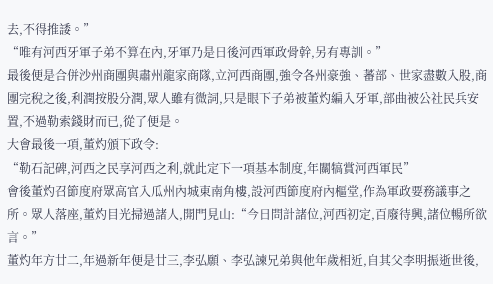去,不得推諉。”
“唯有河西牙軍子弟不算在內,牙軍乃是日後河西軍政骨幹,另有專訓。”
最後便是合併沙州商團與肅州龍家商隊,立河西商團,強令各州豪強、蕃部、世家盡數入股,商團完稅之後,利潤按股分潤,眾人雖有微詞,只是眼下子弟被董灼編入牙軍,部曲被公社民兵安置,不過勒索錢財而已,從了便是。
大會最後一項,董灼頒下政令:
“勒石記碑,河西之民享河西之利,就此定下一項基本制度,年關犒賞河西軍民”
會後董灼召節度府眾高官入瓜州內城東南角樓,設河西節度府內樞堂,作為軍政要務議事之所。眾人落座,董灼目光掃過諸人,開門見山:“今日問計諸位,河西初定,百廢待興,諸位暢所欲言。”
董灼年方廿二,年過新年便是廿三,李弘願、李弘諫兄弟與他年歲相近,自其父李明振逝世後,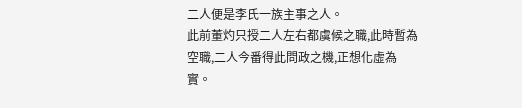二人便是李氏一族主事之人。
此前董灼只授二人左右都虞候之職,此時暫為空職,二人今番得此問政之機,正想化虛為實。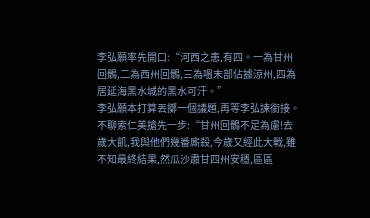李弘願率先開口:“河西之患,有四。一為甘州回鶻,二為西州回鶻,三為嗢末部佔據涼州,四為居延海黑水城的黑水可汗。”
李弘願本打算丟擲一個議題,再等李弘諫銜接。
不聊索仁美搶先一步:“甘州回鶻不足為慮!去歲大飢,我與他們幾番廝殺,今歲又經此大戰,雖不知最終結果,然瓜沙肅甘四州安穩,區區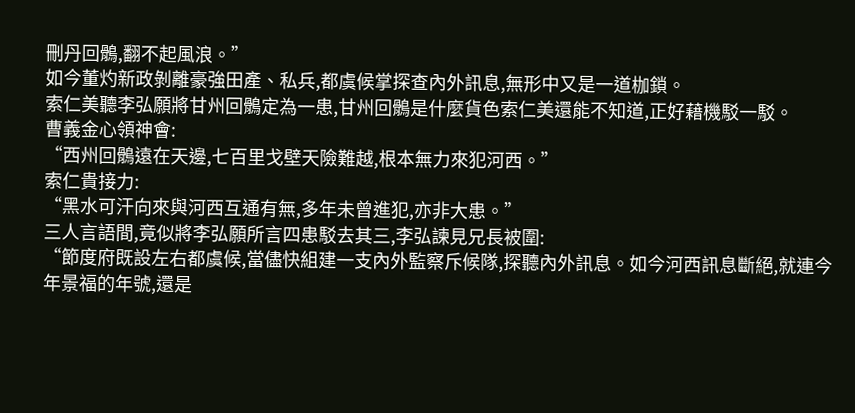刪丹回鶻,翻不起風浪。”
如今董灼新政剝離豪強田產、私兵,都虞候掌探查內外訊息,無形中又是一道枷鎖。
索仁美聽李弘願將甘州回鶻定為一患,甘州回鶻是什麼貨色索仁美還能不知道,正好藉機駁一駁。
曹義金心領神會:
“西州回鶻遠在天邊,七百里戈壁天險難越,根本無力來犯河西。”
索仁貴接力:
“黑水可汗向來與河西互通有無,多年未曾進犯,亦非大患。”
三人言語間,竟似將李弘願所言四患駁去其三,李弘諫見兄長被圍:
“節度府既設左右都虞候,當儘快組建一支內外監察斥候隊,探聽內外訊息。如今河西訊息斷絕,就連今年景福的年號,還是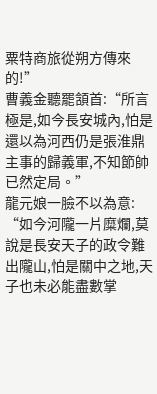粟特商旅從朔方傳來的!”
曹義金聽罷頷首:“所言極是,如今長安城內,怕是還以為河西仍是張淮鼎主事的歸義軍,不知節帥已然定局。”
龍元娘一臉不以為意:
“如今河隴一片糜爛,莫說是長安天子的政令難出隴山,怕是關中之地,天子也未必能盡數掌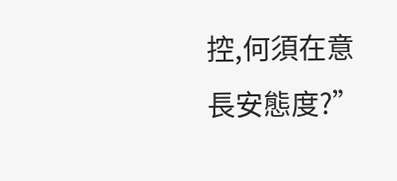控,何須在意長安態度?”